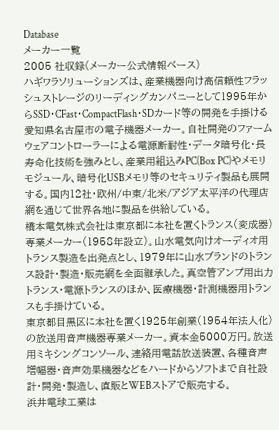Database
メーカー一覧
2005 社収録(メーカー公式情報ベース)
ハギワラソリューションズは、産業機器向け高信頼性フラッシュストレージのリーディングカンパニーとして1995年からSSD・CFast・CompactFlash・SDカード等の開発を手掛ける愛知県名古屋市の電子機器メーカー。自社開発のファームウェアコントローラーによる電源断耐性・データ暗号化・長寿命化技術を強みとし、産業用組込みPC(Box PC)やメモリモジュール、暗号化USBメモリ等のセキュリティ製品も展開する。国内12社・欧州/中東/北米/アジア太平洋の代理店網を通じて世界各地に製品を供給している。
橋本電気株式会社は東京都に本社を置くトランス(変成器)専業メーカー(1958年設立)。山水電気向けオーディオ用トランス製造を出発点とし、1979年に山水ブランドのトランス設計・製造・販売網を全面継承した。真空管アンプ用出力トランス・電源トランスのほか、医療機器・計測機器用トランスも手掛けている。
東京都目黒区に本社を置く1925年創業(1954年法人化)の放送用音声機器専業メーカー。資本金5000万円。放送用ミキシングコンソール、連絡用電話放送装置、各種音声増幅器・音声効果機器などをハードからソフトまで自社設計・開発・製造し、直販とWEBストアで販売する。
浜井電球工業は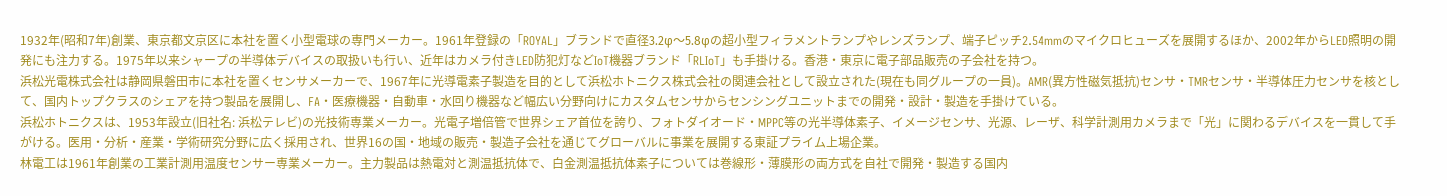1932年(昭和7年)創業、東京都文京区に本社を置く小型電球の専門メーカー。1961年登録の「ROYAL」ブランドで直径3.2φ〜5.8φの超小型フィラメントランプやレンズランプ、端子ピッチ2.54mmのマイクロヒューズを展開するほか、2002年からLED照明の開発にも注力する。1975年以来シャープの半導体デバイスの取扱いも行い、近年はカメラ付きLED防犯灯などIoT機器ブランド「RLIoT」も手掛ける。香港・東京に電子部品販売の子会社を持つ。
浜松光電株式会社は静岡県磐田市に本社を置くセンサメーカーで、1967年に光導電素子製造を目的として浜松ホトニクス株式会社の関連会社として設立された(現在も同グループの一員)。AMR(異方性磁気抵抗)センサ・TMRセンサ・半導体圧力センサを核として、国内トップクラスのシェアを持つ製品を展開し、FA・医療機器・自動車・水回り機器など幅広い分野向けにカスタムセンサからセンシングユニットまでの開発・設計・製造を手掛けている。
浜松ホトニクスは、1953年設立(旧社名: 浜松テレビ)の光技術専業メーカー。光電子増倍管で世界シェア首位を誇り、フォトダイオード・MPPC等の光半導体素子、イメージセンサ、光源、レーザ、科学計測用カメラまで「光」に関わるデバイスを一貫して手がける。医用・分析・産業・学術研究分野に広く採用され、世界16の国・地域の販売・製造子会社を通じてグローバルに事業を展開する東証プライム上場企業。
林電工は1961年創業の工業計測用温度センサー専業メーカー。主力製品は熱電対と測温抵抗体で、白金測温抵抗体素子については巻線形・薄膜形の両方式を自社で開発・製造する国内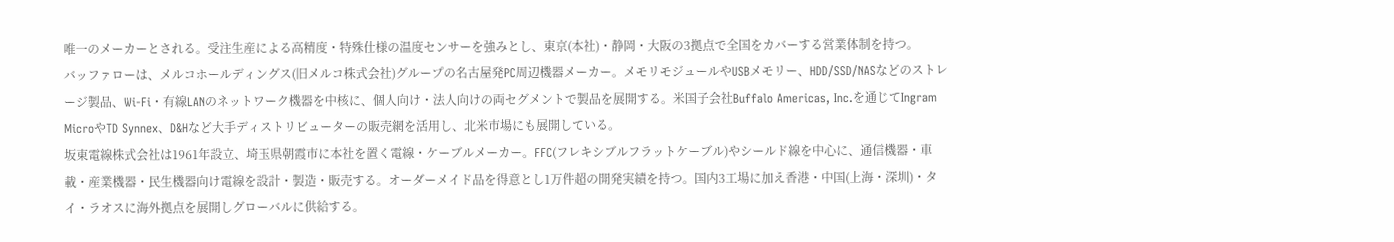唯一のメーカーとされる。受注生産による高精度・特殊仕様の温度センサーを強みとし、東京(本社)・静岡・大阪の3拠点で全国をカバーする営業体制を持つ。
バッファローは、メルコホールディングス(旧メルコ株式会社)グループの名古屋発PC周辺機器メーカー。メモリモジュールやUSBメモリー、HDD/SSD/NASなどのストレージ製品、Wi-Fi・有線LANのネットワーク機器を中核に、個人向け・法人向けの両セグメントで製品を展開する。米国子会社Buffalo Americas, Inc.を通じてIngram MicroやTD Synnex、D&Hなど大手ディストリビューターの販売網を活用し、北米市場にも展開している。
坂東電線株式会社は1961年設立、埼玉県朝霞市に本社を置く電線・ケーブルメーカー。FFC(フレキシブルフラットケーブル)やシールド線を中心に、通信機器・車載・産業機器・民生機器向け電線を設計・製造・販売する。オーダーメイド品を得意とし1万件超の開発実績を持つ。国内3工場に加え香港・中国(上海・深圳)・タイ・ラオスに海外拠点を展開しグローバルに供給する。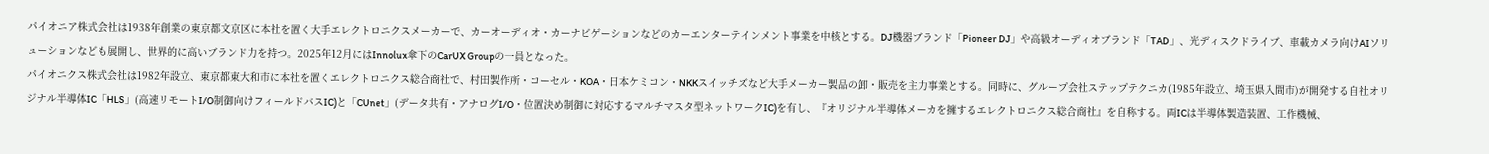パイオニア株式会社は1938年創業の東京都文京区に本社を置く大手エレクトロニクスメーカーで、カーオーディオ・カーナビゲーションなどのカーエンターテインメント事業を中核とする。DJ機器ブランド「Pioneer DJ」や高級オーディオブランド「TAD」、光ディスクドライブ、車載カメラ向けAIソリューションなども展開し、世界的に高いブランド力を持つ。2025年12月にはInnolux傘下のCarUX Groupの一員となった。
パイオニクス株式会社は1982年設立、東京都東大和市に本社を置くエレクトロニクス総合商社で、村田製作所・コーセル・KOA・日本ケミコン・NKKスイッチズなど大手メーカー製品の卸・販売を主力事業とする。同時に、グループ会社ステップテクニカ(1985年設立、埼玉県入間市)が開発する自社オリジナル半導体IC「HLS」(高速リモートI/O制御向けフィールドバスIC)と「CUnet」(データ共有・アナログI/O・位置決め制御に対応するマルチマスタ型ネットワークIC)を有し、『オリジナル半導体メーカを擁するエレクトロニクス総合商社』を自称する。両ICは半導体製造装置、工作機械、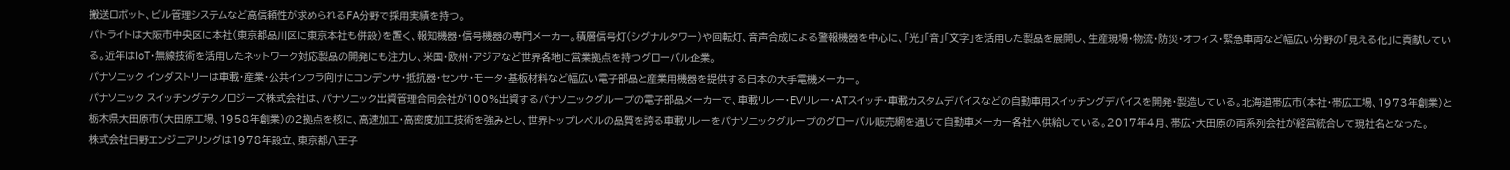搬送ロボット、ビル管理システムなど高信頼性が求められるFA分野で採用実績を持つ。
パトライトは大阪市中央区に本社(東京都品川区に東京本社も併設)を置く、報知機器・信号機器の専門メーカー。積層信号灯(シグナルタワー)や回転灯、音声合成による警報機器を中心に、「光」「音」「文字」を活用した製品を展開し、生産現場・物流・防災・オフィス・緊急車両など幅広い分野の「見える化」に貢献している。近年はIoT・無線技術を活用したネットワーク対応製品の開発にも注力し、米国・欧州・アジアなど世界各地に営業拠点を持つグローバル企業。
パナソニック インダストリーは車載・産業・公共インフラ向けにコンデンサ・抵抗器・センサ・モータ・基板材料など幅広い電子部品と産業用機器を提供する日本の大手電機メーカー。
パナソニック スイッチングテクノロジーズ株式会社は、パナソニック出資管理合同会社が100%出資するパナソニックグループの電子部品メーカーで、車載リレー・EVリレー・ATスイッチ・車載カスタムデバイスなどの自動車用スイッチングデバイスを開発・製造している。北海道帯広市(本社・帯広工場、1973年創業)と栃木県大田原市(大田原工場、1958年創業)の2拠点を核に、高速加工・高密度加工技術を強みとし、世界トップレベルの品質を誇る車載リレーをパナソニックグループのグローバル販売網を通じて自動車メーカー各社へ供給している。2017年4月、帯広・大田原の両系列会社が経営統合して現社名となった。
株式会社日野エンジニアリングは1978年設立、東京都八王子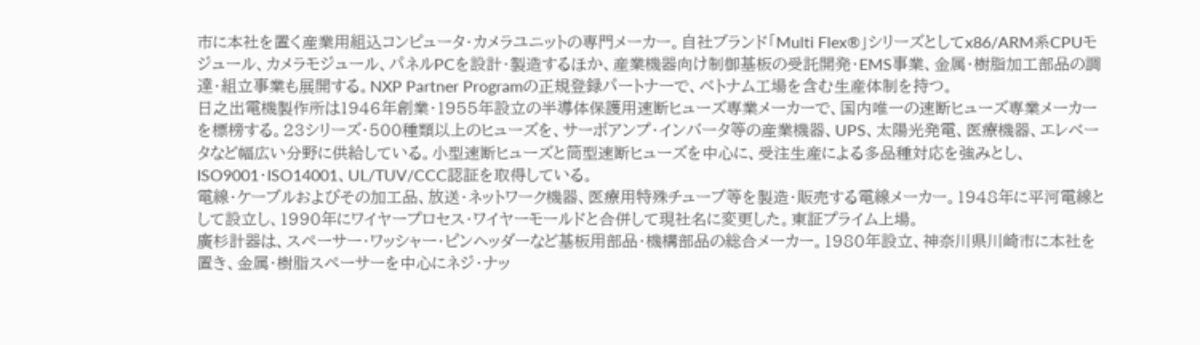市に本社を置く産業用組込コンピュータ・カメラユニットの専門メーカー。自社ブランド「Multi Flex®」シリーズとしてx86/ARM系CPUモジュール、カメラモジュール、パネルPCを設計・製造するほか、産業機器向け制御基板の受託開発・EMS事業、金属・樹脂加工部品の調達・組立事業も展開する。NXP Partner Programの正規登録パートナーで、ベトナム工場を含む生産体制を持つ。
日之出電機製作所は1946年創業・1955年設立の半導体保護用速断ヒューズ専業メーカーで、国内唯一の速断ヒューズ専業メーカーを標榜する。23シリーズ・500種類以上のヒューズを、サーボアンプ・インバータ等の産業機器、UPS、太陽光発電、医療機器、エレベータなど幅広い分野に供給している。小型速断ヒューズと筒型速断ヒューズを中心に、受注生産による多品種対応を強みとし、ISO9001・ISO14001、UL/TUV/CCC認証を取得している。
電線・ケーブルおよびその加工品、放送・ネットワーク機器、医療用特殊チューブ等を製造・販売する電線メーカー。1948年に平河電線として設立し、1990年にワイヤープロセス・ワイヤーモールドと合併して現社名に変更した。東証プライム上場。
廣杉計器は、スペーサー・ワッシャー・ピンヘッダーなど基板用部品・機構部品の総合メーカー。1980年設立、神奈川県川崎市に本社を置き、金属・樹脂スペーサーを中心にネジ・ナッ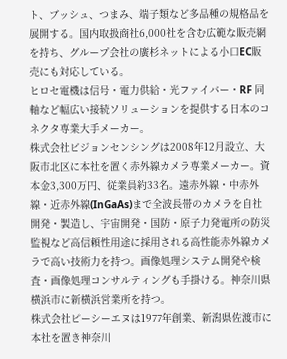ト、ブッシュ、つまみ、端子類など多品種の規格品を展開する。国内取扱商社6,000社を含む広範な販売網を持ち、グループ会社の廣杉ネットによる小口EC販売にも対応している。
ヒロセ電機は信号・電力供給・光ファイバー・RF 同軸など幅広い接続ソリューションを提供する日本のコネクタ専業大手メーカー。
株式会社ビジョンセンシングは2008年12月設立、大阪市北区に本社を置く赤外線カメラ専業メーカー。資本金3,300万円、従業員約33名。遠赤外線・中赤外線・近赤外線(InGaAs)まで全波長帯のカメラを自社開発・製造し、宇宙開発・国防・原子力発電所の防災監視など高信頼性用途に採用される高性能赤外線カメラで高い技術力を持つ。画像処理システム開発や検査・画像処理コンサルティングも手掛ける。神奈川県横浜市に新横浜営業所を持つ。
株式会社ピーシーエヌは1977年創業、新潟県佐渡市に本社を置き神奈川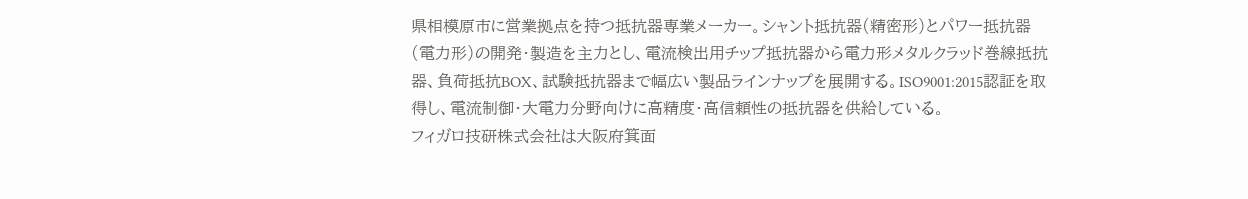県相模原市に営業拠点を持つ抵抗器専業メーカー。シャント抵抗器(精密形)とパワー抵抗器(電力形)の開発・製造を主力とし、電流検出用チップ抵抗器から電力形メタルクラッド巻線抵抗器、負荷抵抗BOX、試験抵抗器まで幅広い製品ラインナップを展開する。ISO9001:2015認証を取得し、電流制御・大電力分野向けに高精度・高信頼性の抵抗器を供給している。
フィガロ技研株式会社は大阪府箕面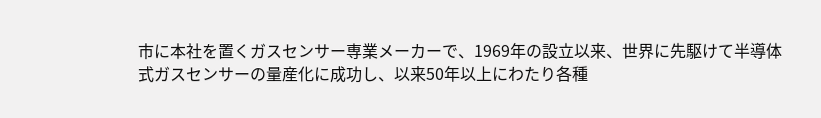市に本社を置くガスセンサー専業メーカーで、1969年の設立以来、世界に先駆けて半導体式ガスセンサーの量産化に成功し、以来50年以上にわたり各種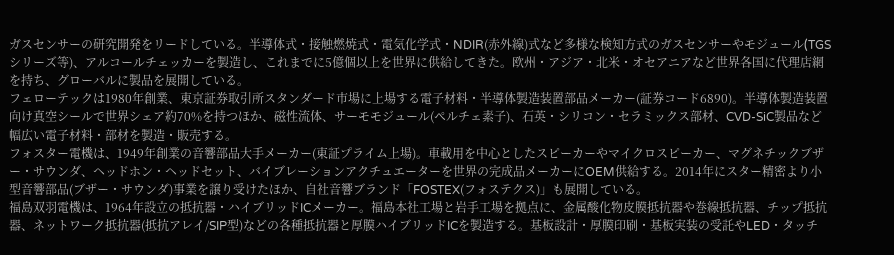ガスセンサーの研究開発をリードしている。半導体式・接触燃焼式・電気化学式・NDIR(赤外線)式など多様な検知方式のガスセンサーやモジュール(TGSシリーズ等)、アルコールチェッカーを製造し、これまでに5億個以上を世界に供給してきた。欧州・アジア・北米・オセアニアなど世界各国に代理店網を持ち、グローバルに製品を展開している。
フェローテックは1980年創業、東京証券取引所スタンダード市場に上場する電子材料・半導体製造装置部品メーカー(証券コード6890)。半導体製造装置向け真空シールで世界シェア約70%を持つほか、磁性流体、サーモモジュール(ペルチェ素子)、石英・シリコン・セラミックス部材、CVD-SiC製品など幅広い電子材料・部材を製造・販売する。
フォスター電機は、1949年創業の音響部品大手メーカー(東証プライム上場)。車載用を中心としたスピーカーやマイクロスピーカー、マグネチックブザー・サウンダ、ヘッドホン・ヘッドセット、バイブレーションアクチュエーターを世界の完成品メーカーにOEM供給する。2014年にスター精密より小型音響部品(ブザー・サウンダ)事業を譲り受けたほか、自社音響ブランド「FOSTEX(フォステクス)」も展開している。
福島双羽電機は、1964年設立の抵抗器・ハイブリッドICメーカー。福島本社工場と岩手工場を拠点に、金属酸化物皮膜抵抗器や巻線抵抗器、チップ抵抗器、ネットワーク抵抗器(抵抗アレイ/SIP型)などの各種抵抗器と厚膜ハイブリッドICを製造する。基板設計・厚膜印刷・基板実装の受託やLED・タッチ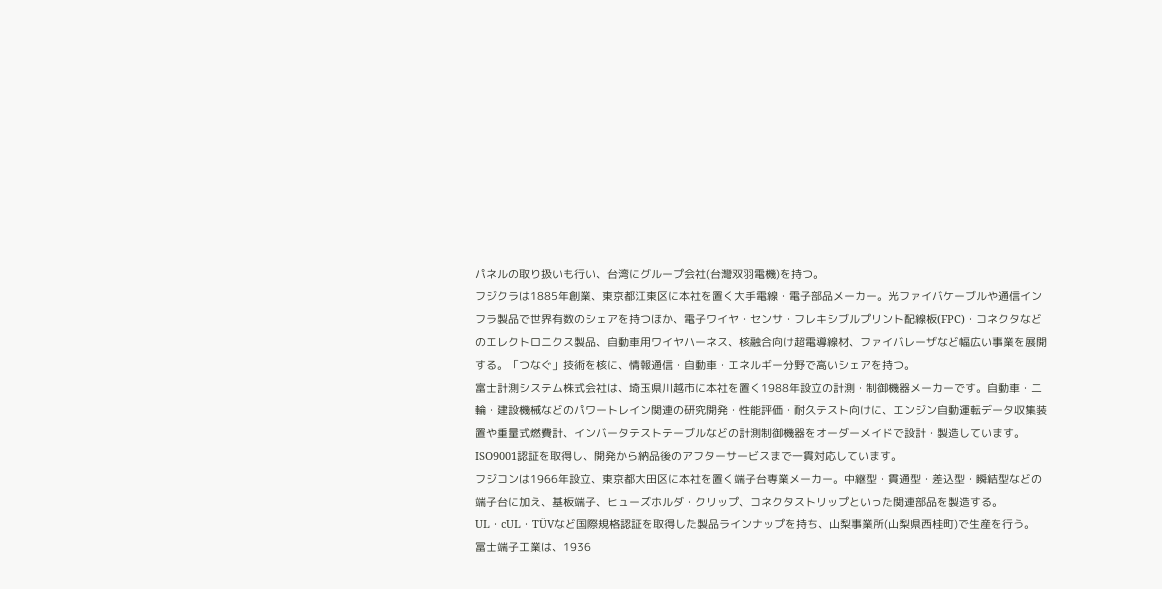パネルの取り扱いも行い、台湾にグループ会社(台灣双羽電機)を持つ。
フジクラは1885年創業、東京都江東区に本社を置く大手電線・電子部品メーカー。光ファイバケーブルや通信インフラ製品で世界有数のシェアを持つほか、電子ワイヤ・センサ・フレキシブルプリント配線板(FPC)・コネクタなどのエレクトロニクス製品、自動車用ワイヤハーネス、核融合向け超電導線材、ファイバレーザなど幅広い事業を展開する。「つなぐ」技術を核に、情報通信・自動車・エネルギー分野で高いシェアを持つ。
富士計測システム株式会社は、埼玉県川越市に本社を置く1988年設立の計測・制御機器メーカーです。自動車・二輪・建設機械などのパワートレイン関連の研究開発・性能評価・耐久テスト向けに、エンジン自動運転データ収集装置や重量式燃費計、インバータテストテーブルなどの計測制御機器をオーダーメイドで設計・製造しています。ISO9001認証を取得し、開発から納品後のアフターサービスまで一貫対応しています。
フジコンは1966年設立、東京都大田区に本社を置く端子台専業メーカー。中継型・貫通型・差込型・瞬結型などの端子台に加え、基板端子、ヒューズホルダ・クリップ、コネクタストリップといった関連部品を製造する。UL・cUL・TÜVなど国際規格認証を取得した製品ラインナップを持ち、山梨事業所(山梨県西桂町)で生産を行う。
冨士端子工業は、1936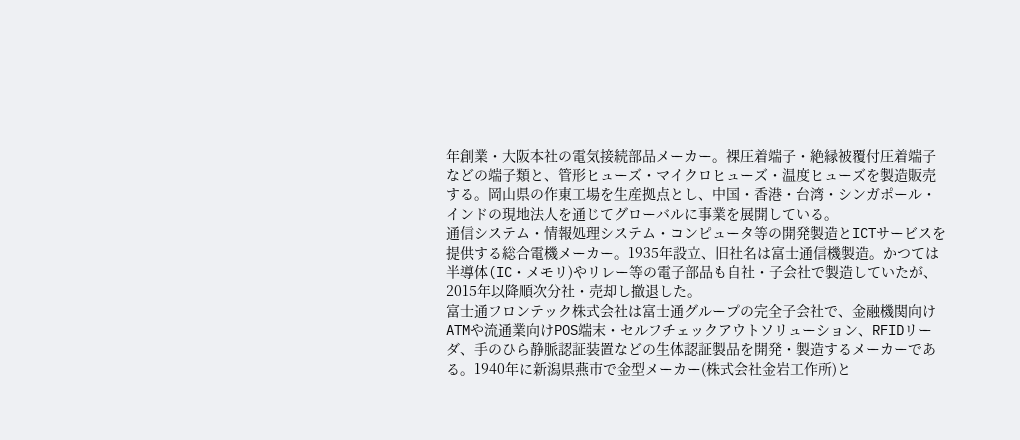年創業・大阪本社の電気接続部品メーカー。裸圧着端子・絶縁被覆付圧着端子などの端子類と、管形ヒューズ・マイクロヒューズ・温度ヒューズを製造販売する。岡山県の作東工場を生産拠点とし、中国・香港・台湾・シンガポール・インドの現地法人を通じてグローバルに事業を展開している。
通信システム・情報処理システム・コンピュータ等の開発製造とICTサービスを提供する総合電機メーカー。1935年設立、旧社名は富士通信機製造。かつては半導体(IC・メモリ)やリレー等の電子部品も自社・子会社で製造していたが、2015年以降順次分社・売却し撤退した。
富士通フロンテック株式会社は富士通グループの完全子会社で、金融機関向けATMや流通業向けPOS端末・セルフチェックアウトソリューション、RFIDリーダ、手のひら静脈認証装置などの生体認証製品を開発・製造するメーカーである。1940年に新潟県燕市で金型メーカー(株式会社金岩工作所)と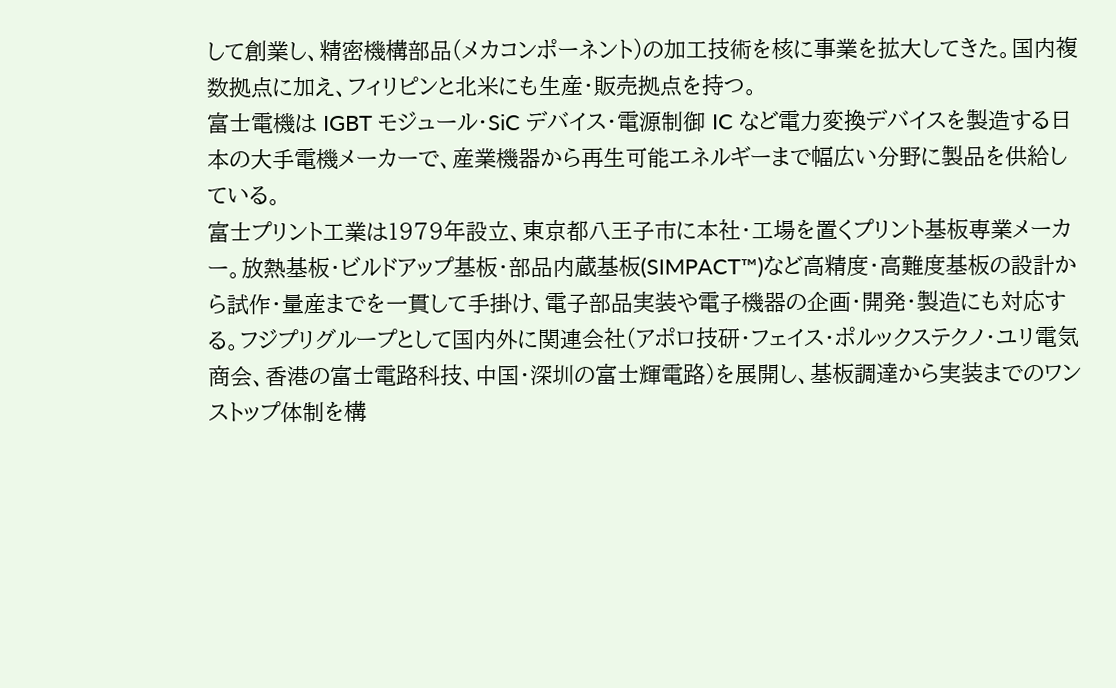して創業し、精密機構部品(メカコンポーネント)の加工技術を核に事業を拡大してきた。国内複数拠点に加え、フィリピンと北米にも生産・販売拠点を持つ。
富士電機は IGBT モジュール・SiC デバイス・電源制御 IC など電力変換デバイスを製造する日本の大手電機メーカーで、産業機器から再生可能エネルギーまで幅広い分野に製品を供給している。
富士プリント工業は1979年設立、東京都八王子市に本社・工場を置くプリント基板専業メーカー。放熱基板・ビルドアップ基板・部品内蔵基板(SIMPACT™)など高精度・高難度基板の設計から試作・量産までを一貫して手掛け、電子部品実装や電子機器の企画・開発・製造にも対応する。フジプリグループとして国内外に関連会社(アポロ技研・フェイス・ポルックステクノ・ユリ電気商会、香港の富士電路科技、中国・深圳の富士輝電路)を展開し、基板調達から実装までのワンストップ体制を構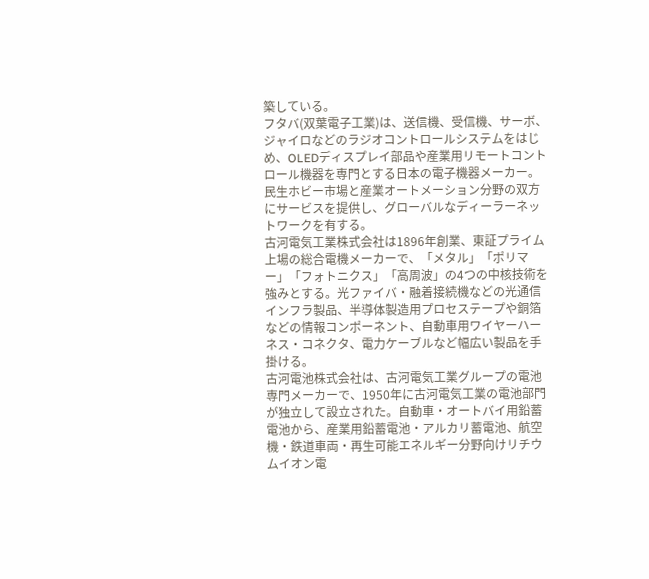築している。
フタバ(双葉電子工業)は、送信機、受信機、サーボ、ジャイロなどのラジオコントロールシステムをはじめ、OLEDディスプレイ部品や産業用リモートコントロール機器を専門とする日本の電子機器メーカー。民生ホビー市場と産業オートメーション分野の双方にサービスを提供し、グローバルなディーラーネットワークを有する。
古河電気工業株式会社は1896年創業、東証プライム上場の総合電機メーカーで、「メタル」「ポリマー」「フォトニクス」「高周波」の4つの中核技術を強みとする。光ファイバ・融着接続機などの光通信インフラ製品、半導体製造用プロセステープや銅箔などの情報コンポーネント、自動車用ワイヤーハーネス・コネクタ、電力ケーブルなど幅広い製品を手掛ける。
古河電池株式会社は、古河電気工業グループの電池専門メーカーで、1950年に古河電気工業の電池部門が独立して設立された。自動車・オートバイ用鉛蓄電池から、産業用鉛蓄電池・アルカリ蓄電池、航空機・鉄道車両・再生可能エネルギー分野向けリチウムイオン電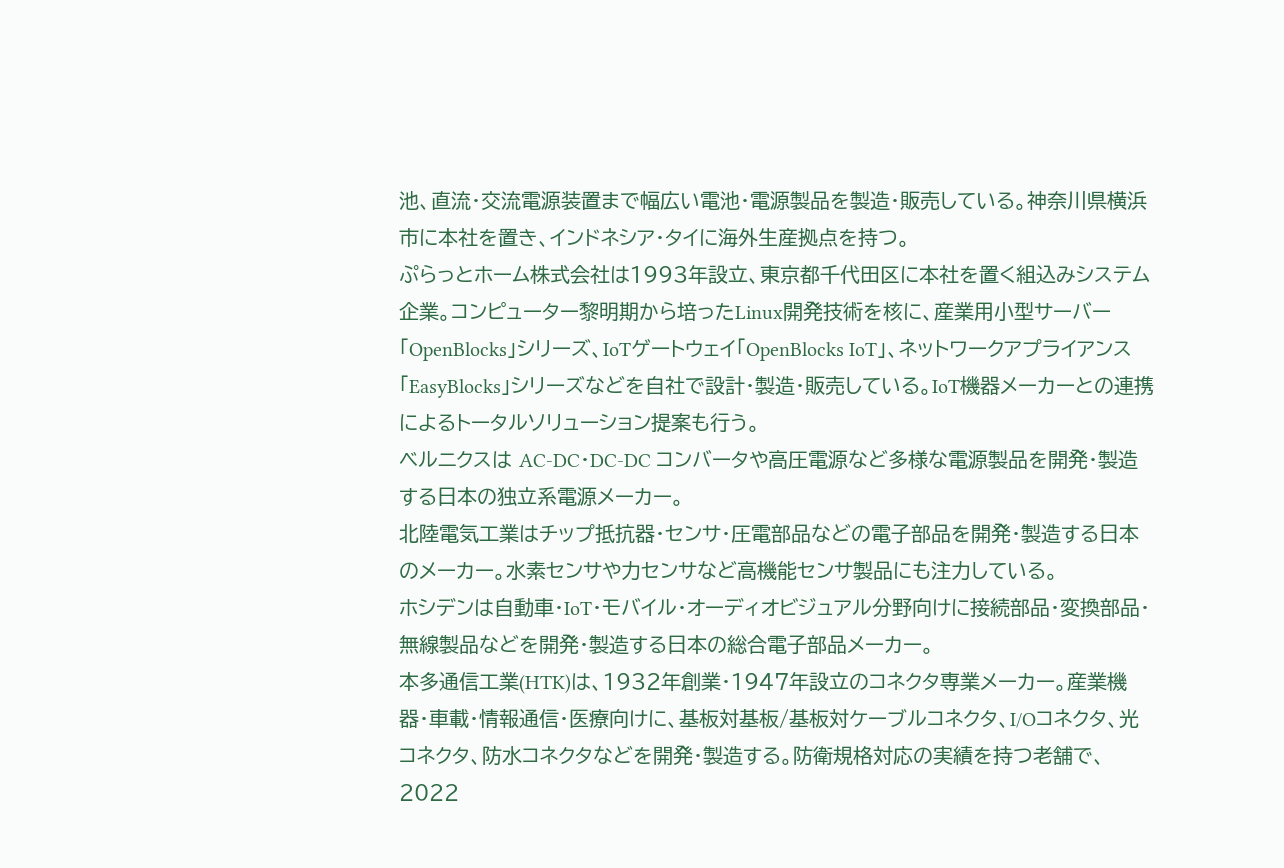池、直流・交流電源装置まで幅広い電池・電源製品を製造・販売している。神奈川県横浜市に本社を置き、インドネシア・タイに海外生産拠点を持つ。
ぷらっとホーム株式会社は1993年設立、東京都千代田区に本社を置く組込みシステム企業。コンピューター黎明期から培ったLinux開発技術を核に、産業用小型サーバー「OpenBlocks」シリーズ、IoTゲートウェイ「OpenBlocks IoT」、ネットワークアプライアンス「EasyBlocks」シリーズなどを自社で設計・製造・販売している。IoT機器メーカーとの連携によるトータルソリューション提案も行う。
ベルニクスは AC-DC・DC-DC コンバータや高圧電源など多様な電源製品を開発・製造する日本の独立系電源メーカー。
北陸電気工業はチップ抵抗器・センサ・圧電部品などの電子部品を開発・製造する日本のメーカー。水素センサや力センサなど高機能センサ製品にも注力している。
ホシデンは自動車・IoT・モバイル・オーディオビジュアル分野向けに接続部品・変換部品・無線製品などを開発・製造する日本の総合電子部品メーカー。
本多通信工業(HTK)は、1932年創業・1947年設立のコネクタ専業メーカー。産業機器・車載・情報通信・医療向けに、基板対基板/基板対ケーブルコネクタ、I/Oコネクタ、光コネクタ、防水コネクタなどを開発・製造する。防衛規格対応の実績を持つ老舗で、2022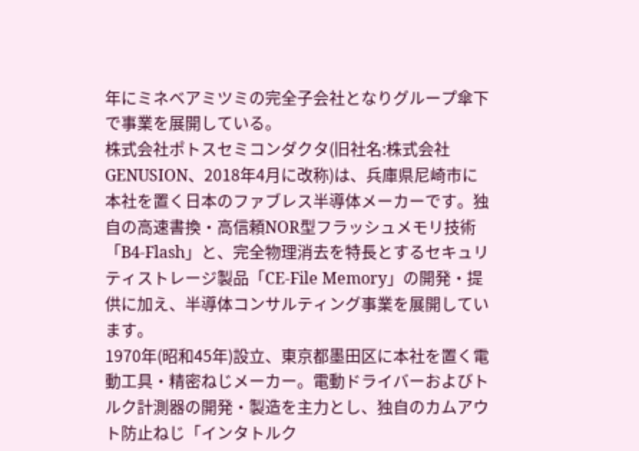年にミネベアミツミの完全子会社となりグループ傘下で事業を展開している。
株式会社ポトスセミコンダクタ(旧社名:株式会社GENUSION、2018年4月に改称)は、兵庫県尼崎市に本社を置く日本のファブレス半導体メーカーです。独自の高速書換・高信頼NOR型フラッシュメモリ技術「B4-Flash」と、完全物理消去を特長とするセキュリティストレージ製品「CE-File Memory」の開発・提供に加え、半導体コンサルティング事業を展開しています。
1970年(昭和45年)設立、東京都墨田区に本社を置く電動工具・精密ねじメーカー。電動ドライバーおよびトルク計測器の開発・製造を主力とし、独自のカムアウト防止ねじ「インタトルク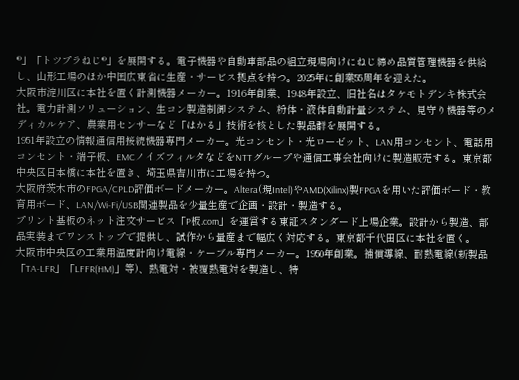®」「トツプラねじ®」を展開する。電子機器や自動車部品の組立現場向けにねじ締め品質管理機器を供給し、山形工場のほか中国広東省に生産・サービス拠点を持つ。2025年に創業55周年を迎えた。
大阪市淀川区に本社を置く計測機器メーカー。1916年創業、1948年設立、旧社名はタケモトデンキ株式会社。電力計測ソリューション、生コン製造制御システム、粉体・液体自動計量システム、見守り機器等のメディカルケア、農業用センサーなど「はかる」技術を核とした製品群を展開する。
1951年設立の情報通信用接続機器専門メーカー。光コンセント・光ローゼット、LAN用コンセント、電話用コンセント・端子板、EMCノイズフィルタなどをNTTグループや通信工事会社向けに製造販売する。東京都中央区日本橋に本社を置き、埼玉県吉川市に工場を持つ。
大阪府茨木市のFPGA/CPLD評価ボードメーカー。Altera(現Intel)やAMD(Xilinx)製FPGAを用いた評価ボード・教育用ボード、LAN/Wi-Fi/USB関連製品を少量生産で企画・設計・製造する。
プリント基板のネット注文サービス「P板.com」を運営する東証スタンダード上場企業。設計から製造、部品実装までワンストップで提供し、試作から量産まで幅広く対応する。東京都千代田区に本社を置く。
大阪市中央区の工業用温度計向け電線・ケーブル専門メーカー。1950年創業。補償導線、耐熱電線(新製品「TA-LFR」「LFFR(HM)」等)、熱電対・被覆熱電対を製造し、特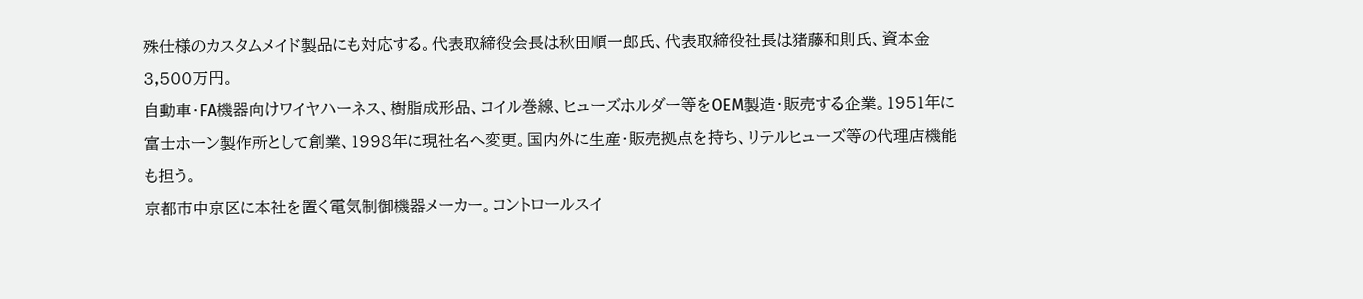殊仕様のカスタムメイド製品にも対応する。代表取締役会長は秋田順一郎氏、代表取締役社長は猪藤和則氏、資本金3,500万円。
自動車・FA機器向けワイヤハーネス、樹脂成形品、コイル巻線、ヒューズホルダー等をOEM製造・販売する企業。1951年に富士ホーン製作所として創業、1998年に現社名へ変更。国内外に生産・販売拠点を持ち、リテルヒューズ等の代理店機能も担う。
京都市中京区に本社を置く電気制御機器メーカー。コントロールスイ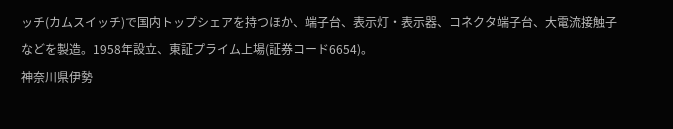ッチ(カムスイッチ)で国内トップシェアを持つほか、端子台、表示灯・表示器、コネクタ端子台、大電流接触子などを製造。1958年設立、東証プライム上場(証券コード6654)。
神奈川県伊勢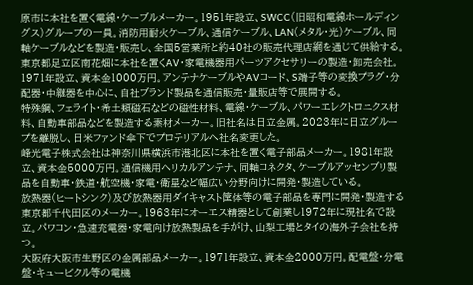原市に本社を置く電線・ケーブルメーカー。1951年設立、SWCC(旧昭和電線ホールディングス)グループの一員。消防用耐火ケーブル、通信ケーブル、LAN(メタル・光)ケーブル、同軸ケーブルなどを製造・販売し、全国5営業所と約40社の販売代理店網を通じて供給する。
東京都足立区南花畑に本社を置くAV・家電機器用パーツアクセサリーの製造・卸売会社。1971年設立、資本金1000万円。アンテナケーブルやAVコード、S端子等の変換プラグ・分配器・中継器を中心に、自社ブランド製品を通信販売・量販店等で展開する。
特殊鋼、フェライト・希土類磁石などの磁性材料、電線・ケーブル、パワーエレクトロニクス材料、自動車部品などを製造する素材メーカー。旧社名は日立金属。2023年に日立グループを離脱し、日米ファンド傘下でプロテリアルへ社名変更した。
峰光電子株式会社は神奈川県横浜市港北区に本社を置く電子部品メーカー。1981年設立、資本金5000万円。通信機用ヘリカルアンテナ、同軸コネクタ、ケーブルアッセンブリ製品を自動車・鉄道・航空機・家電・衛星など幅広い分野向けに開発・製造している。
放熱器(ヒートシンク)及び放熱器用ダイキャスト筐体等の電子部品を専門に開発・製造する東京都千代田区のメーカー。1963年にオーエス精器として創業し1972年に現社名で設立。パワコン・急速充電器・家電向け放熱製品を手がけ、山梨工場とタイの海外子会社を持つ。
大阪府大阪市生野区の金属部品メーカー。1971年設立、資本金2000万円。配電盤・分電盤・キュービクル等の電機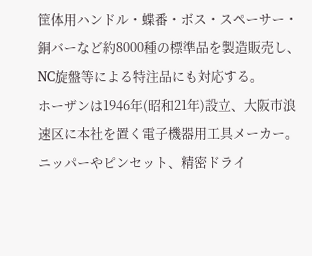筐体用ハンドル・蝶番・ボス・スペーサー・銅バーなど約8000種の標準品を製造販売し、NC旋盤等による特注品にも対応する。
ホーザンは1946年(昭和21年)設立、大阪市浪速区に本社を置く電子機器用工具メーカー。ニッパーやピンセット、精密ドライ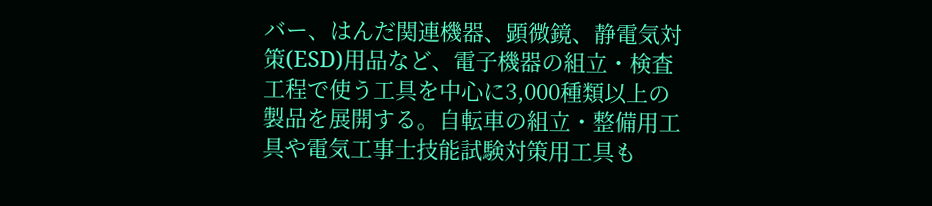バー、はんだ関連機器、顕微鏡、静電気対策(ESD)用品など、電子機器の組立・検査工程で使う工具を中心に3,000種類以上の製品を展開する。自転車の組立・整備用工具や電気工事士技能試験対策用工具も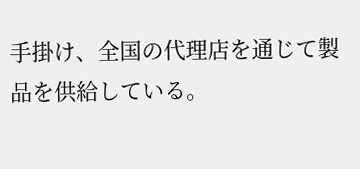手掛け、全国の代理店を通じて製品を供給している。